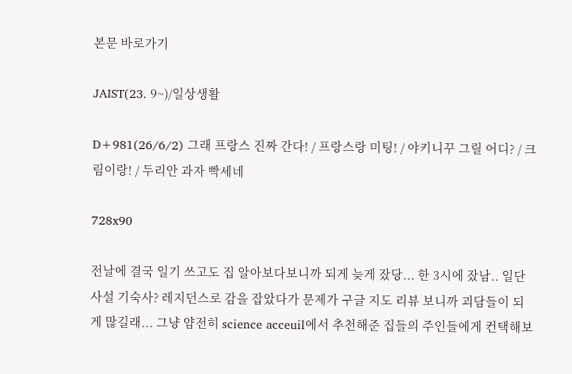본문 바로가기

JAIST(23. 9~)/일상생활

D+981(26/6/2) 그래 프랑스 진짜 간다! / 프랑스랑 미팅! / 야키니꾸 그릴 어디? / 크림이랑! / 두리안 과자 빡세네

728x90

전날에 결국 일기 쓰고도 집 알아보다보니까 되게 늦게 잤당... 한 3시에 잤남.. 일단 사설 기숙사? 레지던스로 감을 잡았다가 문제가 구글 지도 리뷰 보니까 괴담들이 되게 많길래... 그냥 얌전히 science acceuil에서 추천해준 집들의 주인들에게 컨택해보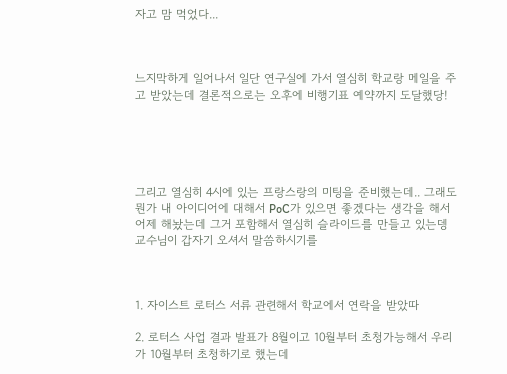자고 맘 먹었다...



느지막하게 일어나서 일단 연구실에 가서 열심히 학교랑 메일을 주고 받았는데 결론적으로는 오후에 비행기표 예약까지 도달했당!





그리고 열심히 4시에 있는 프랑스랑의 미팅을 준비했는데.. 그래도 뭔가 내 아이디어에 대해서 PoC가 있으면 좋겠다는 생각을 해서 어제 해놨는데 그거 포함해서 열심히 슬라이드를 만들고 있는뎅 교수님이 갑자기 오셔서 말씀하시기를



1. 자이스트 로터스 서류 관련해서 학교에서 연락을 받았따

2. 로터스 사업 결과 발표가 8월이고 10월부터 초청가능해서 우리가 10월부터 초청하기로 했는데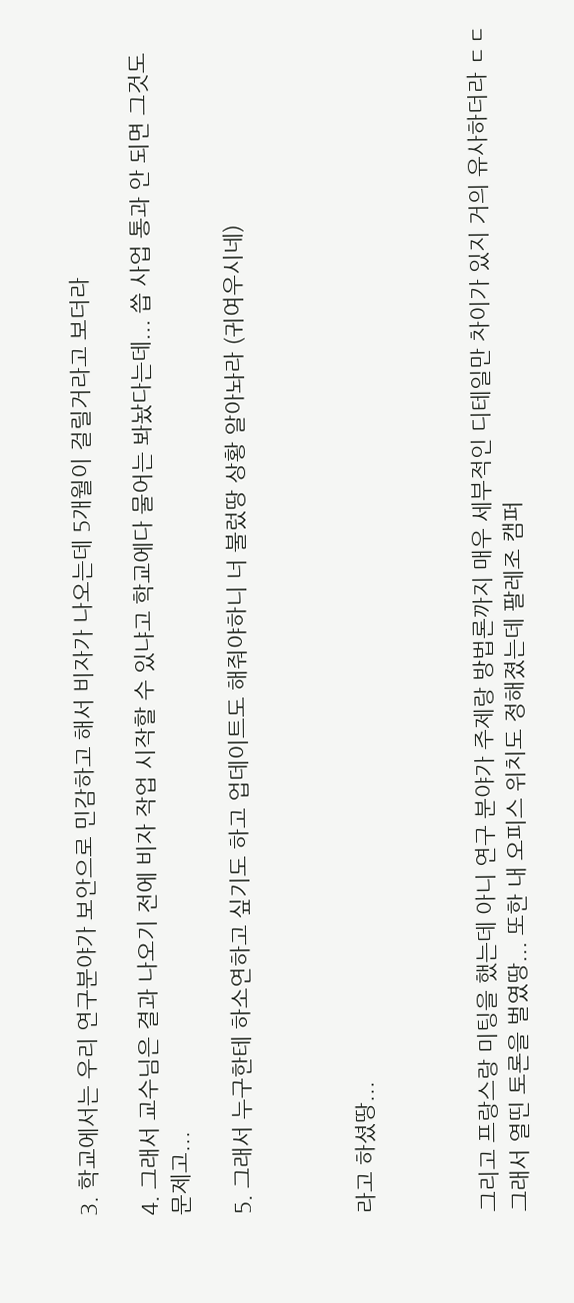3. 학교에서는 우리 연구분야가 보안으로 민감하고 해서 비자가 나오는데 5개월이 걸릴거라고 보더라

4. 그래서 교수님은 결과 나오기 전에 비자 작업 시작할 수 있냐고 학교에다 물어는 봐놨다는데... 씁 사업 통과 안 되면 그것도 문제고...

5. 그래서 누구한테 하소연하고 싶기도 하고 업데이트도 해줘야하니 너 불렀땅 상황 알아놔라 (귀여우시네)



라고 하셨땅...



그리고 프랑스랑 미팅을 했는데 아니 연구 분야가 주제랑 방법론까지 매우 세부적인 디테일만 차이가 있지 거의 유사하더라 ㄷㄷ 그래서 열띤 토론을 벌였땅... 또한 내 오피스 위치도 정해졌는데 팔레조 캠퍼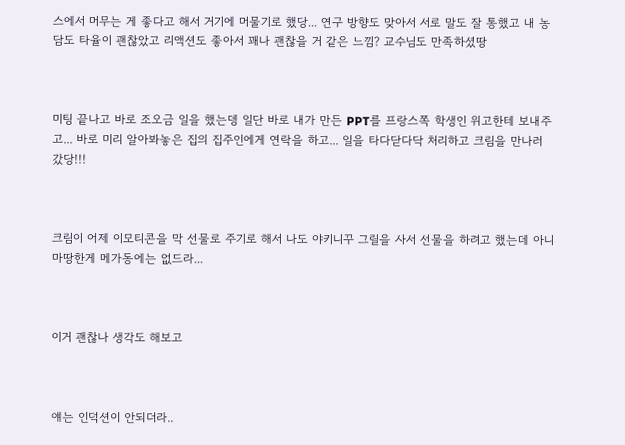스에서 머무는 게 좋다고 해서 거기에 머물기로 했당... 연구 방향도 맞아서 서로 말도 잘 통했고 내 농담도 타율이 괜찮았고 리액션도 좋아서 꽤나 괜찮을 거 같은 느낌? 교수님도 만족하셨땅



미팅 끝나고 바로 조오금 일을 했는뎅 일단 바로 내가 만든 PPT를 프랑스쪽 학생인 위고한테 보내주고... 바로 미리 알아봐놓은 집의 집주인에게 연락을 하고... 일을 타다닫다닥 처리하고 크림을 만나러 갔당!!!



크림이 어제 이모티콘을 막 선물로 주기로 해서 나도 야키니꾸 그릴을 사서 선물을 하려고 했는데 아니 마땅한게 메가동에는 없드라...



이거 괜찮나 생각도 해보고



얘는 인덕션이 안되더라..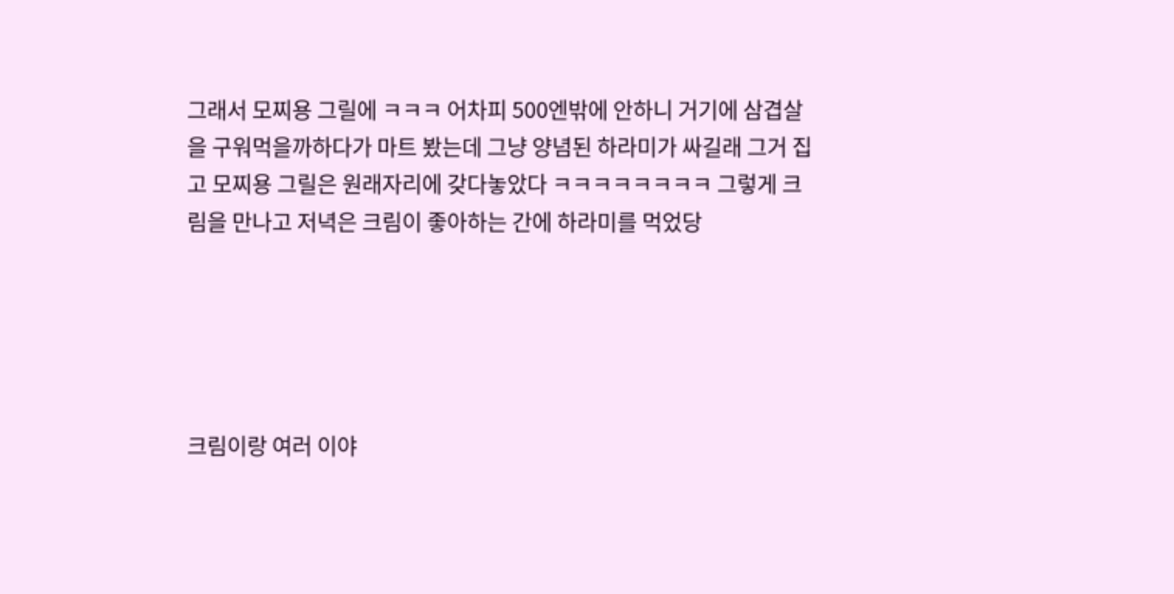그래서 모찌용 그릴에 ㅋㅋㅋ 어차피 500엔밖에 안하니 거기에 삼겹살을 구워먹을까하다가 마트 봤는데 그냥 양념된 하라미가 싸길래 그거 집고 모찌용 그릴은 원래자리에 갖다놓았다 ㅋㅋㅋㅋㅋㅋㅋㅋ 그렇게 크림을 만나고 저녁은 크림이 좋아하는 간에 하라미를 먹었당





크림이랑 여러 이야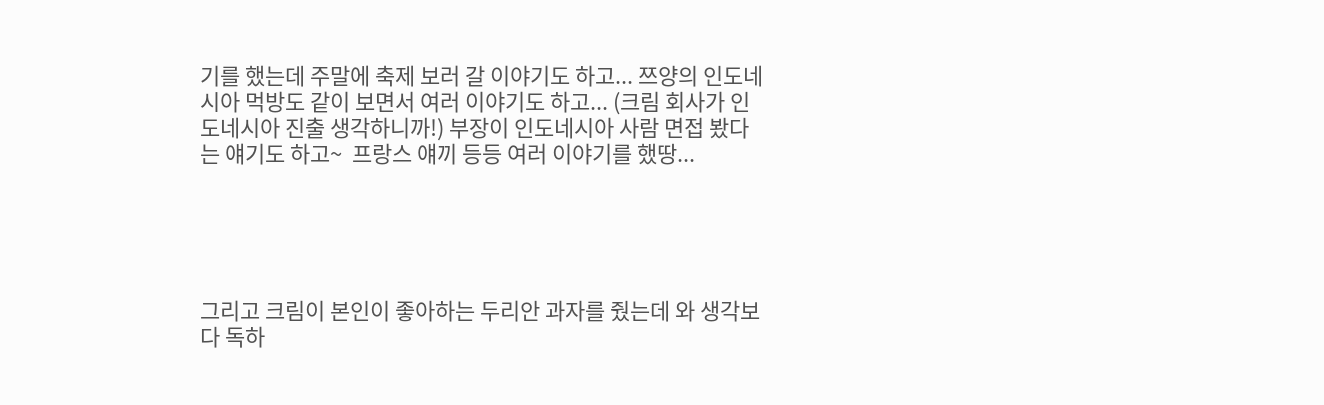기를 했는데 주말에 축제 보러 갈 이야기도 하고... 쯔양의 인도네시아 먹방도 같이 보면서 여러 이야기도 하고... (크림 회사가 인도네시아 진출 생각하니까!) 부장이 인도네시아 사람 면접 봤다는 얘기도 하고~  프랑스 얘끼 등등 여러 이야기를 했땅...





그리고 크림이 본인이 좋아하는 두리안 과자를 줬는데 와 생각보다 독하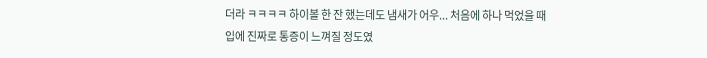더라 ㅋㅋㅋㅋ 하이볼 한 잔 했는데도 냄새가 어우... 처음에 하나 먹었을 때 입에 진짜로 통증이 느껴질 정도였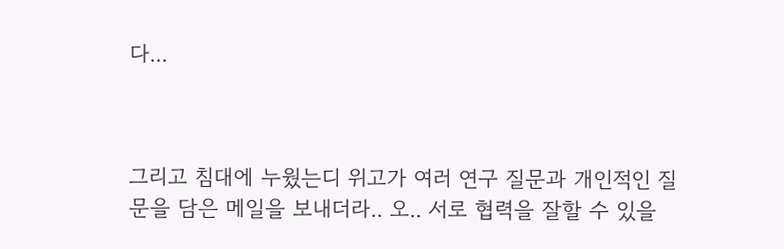다...



그리고 침대에 누웠는디 위고가 여러 연구 질문과 개인적인 질문을 담은 메일을 보내더라.. 오.. 서로 협력을 잘할 수 있을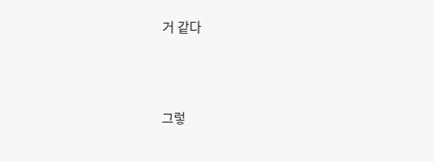거 같다



그렇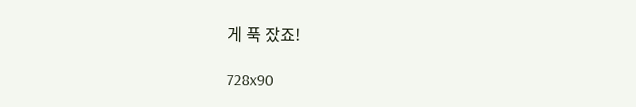게 푹 잤죠!

728x90